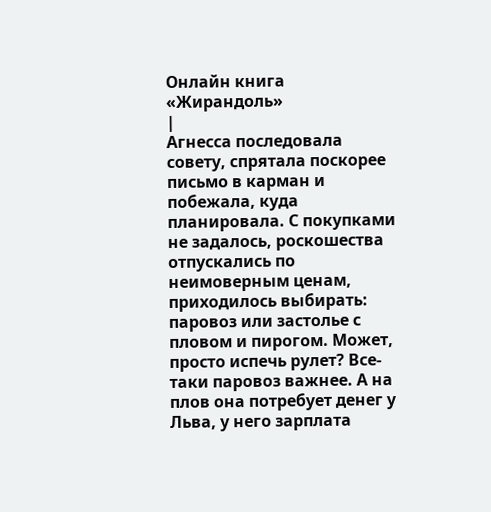Онлайн книга «Жирандоль»
|
Агнесса последовала совету, спрятала поскорее письмо в карман и побежала, куда планировала. С покупками не задалось, роскошества отпускались по неимоверным ценам, приходилось выбирать: паровоз или застолье с пловом и пирогом. Может, просто испечь рулет? Все-таки паровоз важнее. А на плов она потребует денег у Льва, у него зарплата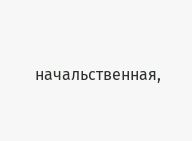начальственная,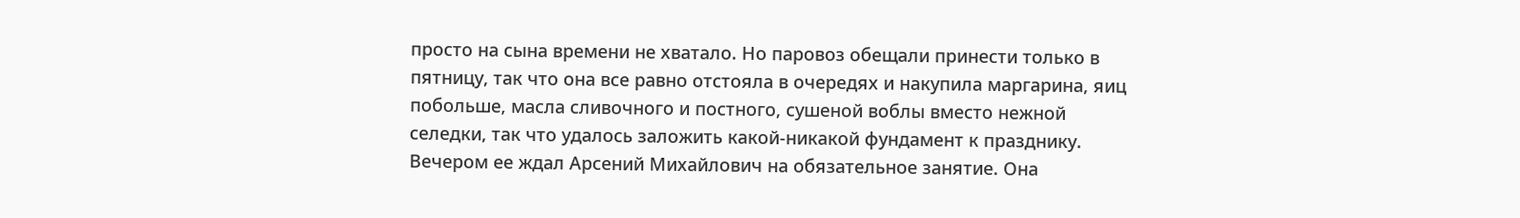просто на сына времени не хватало. Но паровоз обещали принести только в пятницу, так что она все равно отстояла в очередях и накупила маргарина, яиц побольше, масла сливочного и постного, сушеной воблы вместо нежной селедки, так что удалось заложить какой-никакой фундамент к празднику. Вечером ее ждал Арсений Михайлович на обязательное занятие. Она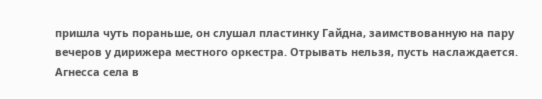пришла чуть пораньше, он слушал пластинку Гайдна, заимствованную на пару вечеров у дирижера местного оркестра. Отрывать нельзя, пусть наслаждается. Агнесса села в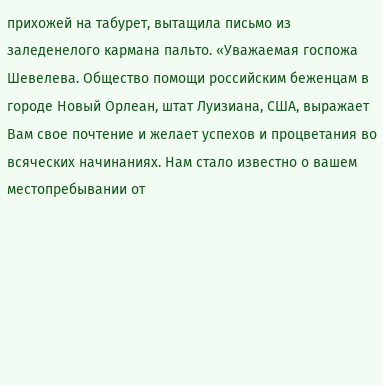прихожей на табурет, вытащила письмо из заледенелого кармана пальто. «Уважаемая госпожа Шевелева. Общество помощи российским беженцам в городе Новый Орлеан, штат Луизиана, США, выражает Вам свое почтение и желает успехов и процветания во всяческих начинаниях. Нам стало известно о вашем местопребывании от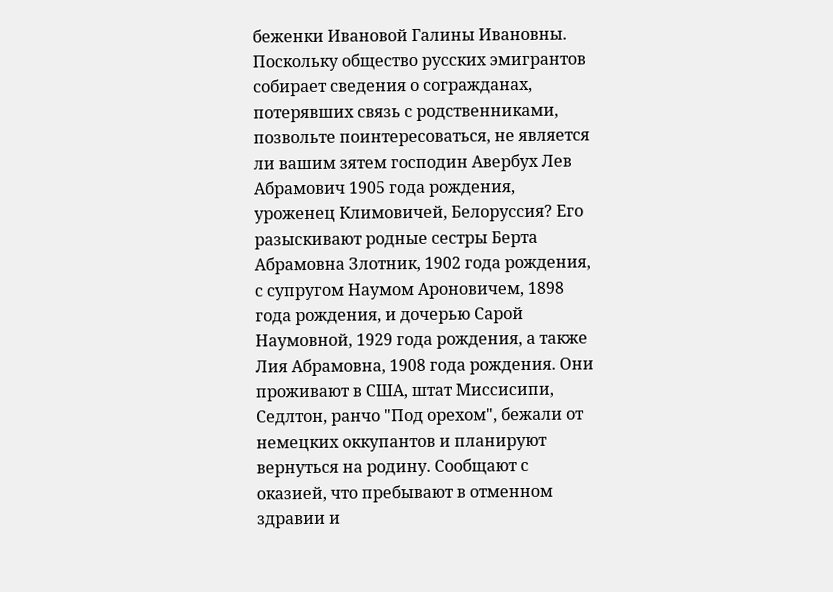беженки Ивановой Галины Ивановны. Поскольку общество русских эмигрантов собирает сведения о согражданах, потерявших связь с родственниками, позвольте поинтересоваться, не является ли вашим зятем господин Авербух Лев Абрамович 1905 года рождения, уроженец Климовичей, Белоруссия? Его разыскивают родные сестры Берта Абрамовна Злотник, 1902 года рождения, с супругом Наумом Ароновичем, 1898 года рождения, и дочерью Сарой Наумовной, 1929 года рождения, а также Лия Абрамовна, 1908 года рождения. Они проживают в США, штат Миссисипи, Седлтон, ранчо "Под орехом", бежали от немецких оккупантов и планируют вернуться на родину. Сообщают с оказией, что пребывают в отменном здравии и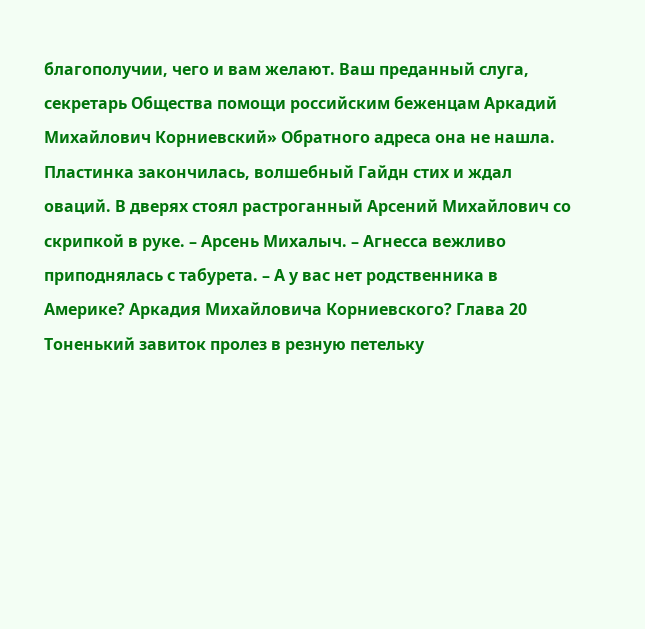благополучии, чего и вам желают. Ваш преданный слуга, секретарь Общества помощи российским беженцам Аркадий Михайлович Корниевский» Обратного адреса она не нашла. Пластинка закончилась, волшебный Гайдн стих и ждал оваций. В дверях стоял растроганный Арсений Михайлович со скрипкой в руке. – Арсень Михалыч. – Агнесса вежливо приподнялась с табурета. – А у вас нет родственника в Америке? Аркадия Михайловича Корниевского? Глава 20 Тоненький завиток пролез в резную петельку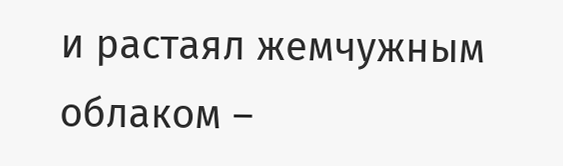и растаял жемчужным облаком –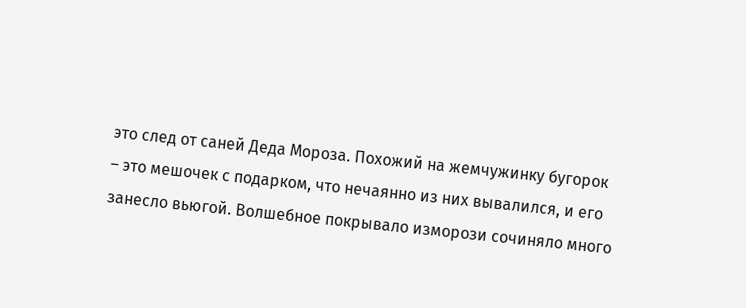это след от саней Деда Мороза. Похожий на жемчужинку бугорок – это мешочек с подарком, что нечаянно из них вывалился, и его занесло вьюгой. Волшебное покрывало изморози сочиняло много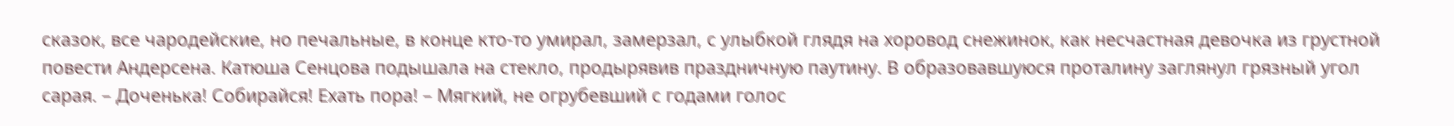сказок, все чародейские, но печальные, в конце кто-то умирал, замерзал, с улыбкой глядя на хоровод снежинок, как несчастная девочка из грустной повести Андерсена. Катюша Сенцова подышала на стекло, продырявив праздничную паутину. В образовавшуюся проталину заглянул грязный угол сарая. – Доченька! Собирайся! Ехать пора! – Мягкий, не огрубевший с годами голос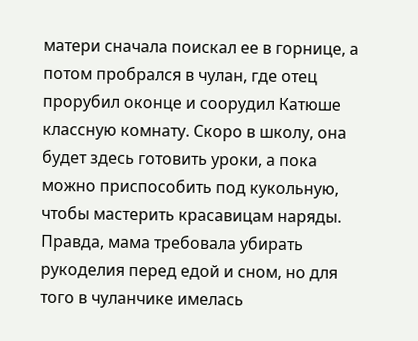матери сначала поискал ее в горнице, а потом пробрался в чулан, где отец прорубил оконце и соорудил Катюше классную комнату. Скоро в школу, она будет здесь готовить уроки, а пока можно приспособить под кукольную, чтобы мастерить красавицам наряды. Правда, мама требовала убирать рукоделия перед едой и сном, но для того в чуланчике имелась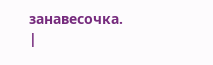занавесочка. |